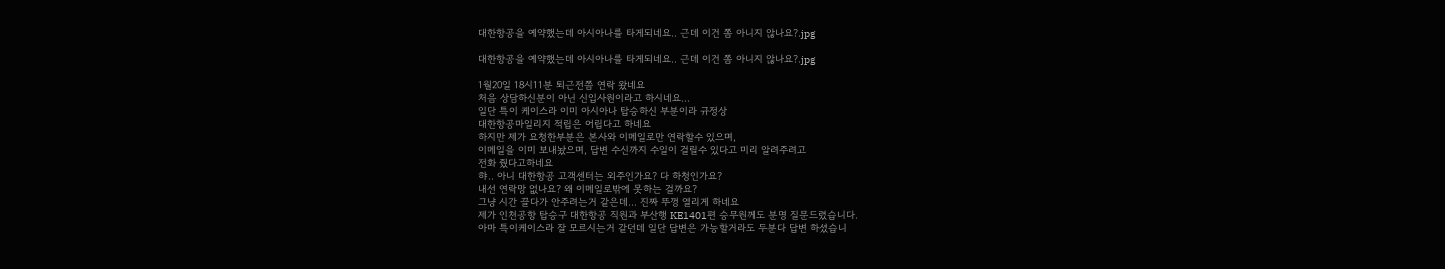대한항공을 예약했는데 아시아나를 타게되네요.. 근데 이건 쫌 아니지 않나요?.jpg

대한항공을 예약했는데 아시아나를 타게되네요.. 근데 이건 쫌 아니지 않나요?.jpg

1월20일 18시11분 퇴근전쯤 연락 왔네요
처음 상담하신분이 아닌 신입사원이라고 하시네요...
일단 특이 케이스라 이미 아시아나 탑승하신 부분이라 규정상
대한항공마일리지 적립은 어립다고 하네요
하지만 제가 요청한부분은 본사와 이메일로만 연락할수 있으며,
이메일을 이미 보내놨으며, 답변 수신까지 수일이 걸릴수 있다고 미리 알려주려고
전화 줬다고하네요
햐.. 아니 대한항공 고객센터는 외주인가요? 다 하청인가요?
내선 연락망 없나요? 왜 이메일로밖에 못하는 걸까요?
그냥 시간 끌다가 안주려는거 같은데... 진짜 뚜껑 열리게 하네요
제가 인천공항 탑승구 대한항공 직원과 부산행 KE1401편 승무원께도 분명 질문드렸습니다.
아마 특이케이스라 잘 모르시는거 같던데 일단 답변은 가능할거라도 두분다 답변 하셨습니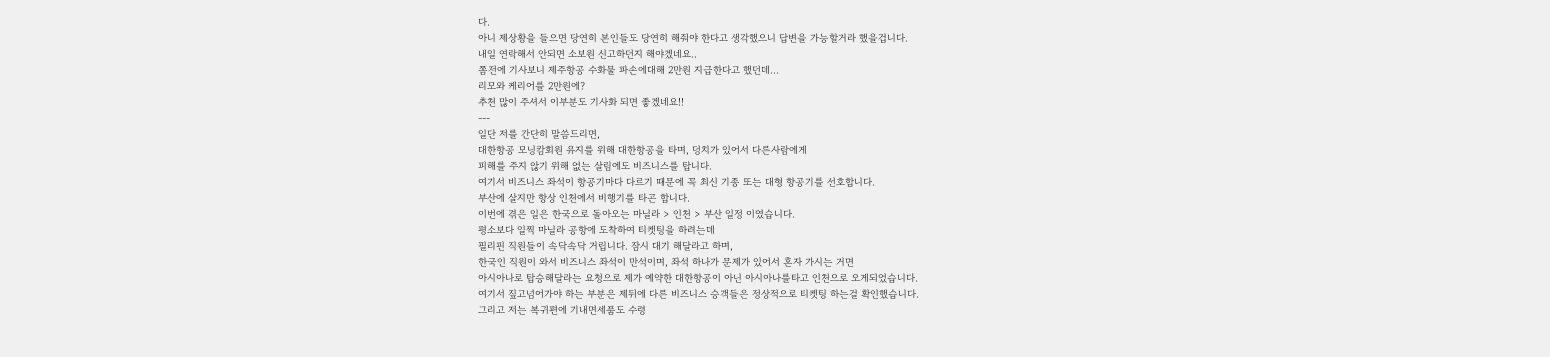다.
아니 제상황을 들으면 당연히 본인들도 당연히 해줘야 한다고 생각했으니 답변을 가능할거라 했을겁니다.
내일 연락해서 안되면 소보원 신고하던지 해야겠네요..
쫌전에 기사보니 제주항공 수화물 파손에대해 2만원 지급한다고 했던데...
리모와 케리어를 2만원에?
추천 많이 주셔서 이부분도 기사화 되면 좋겠네요!!
---
일단 저를 간단히 말씀드리면,
대한항공 모닝캄회원 유지를 위해 대한항공을 타며, 덩치가 있어서 다른사람에게
피해를 주지 않기 위해 없는 살림에도 비즈니스를 탑니다.
여기서 비즈니스 좌석이 항공기마다 다르기 때문에 꼭 최신 기종 또는 대형 항공기를 선호합니다.
부산에 살지만 항상 인천에서 비행기를 타곤 합니다.
이번에 겪은 일은 한국으로 돌아오는 마닐라 > 인천 > 부산 일정 이였습니다.
평소보다 일찍 마닐라 공항에 도착하여 티켓팅을 하려는데
필리핀 직원들이 속닥속닥 거립니다. 잠시 대기 해달라고 하며,
한국인 직원이 와서 비즈니스 좌석이 만석이며, 좌석 하나가 문제가 있어서 혼자 가시는 거면
아시아나로 탑승해달라는 요청으로 제가 예약한 대한항공이 아닌 아시아나를타고 인천으로 오게되었습니다.
여기서 짚고넘어가야 하는 부분은 제뒤에 다른 비즈니스 승객들은 정상적으로 티켓팅 하는걸 확인했습니다.
그리고 저는 복귀편에 기내면세품도 수령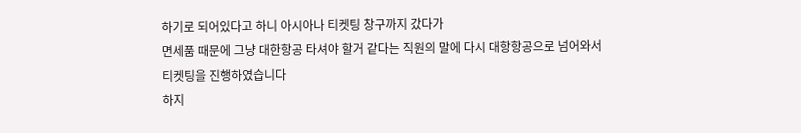하기로 되어있다고 하니 아시아나 티켓팅 창구까지 갔다가
면세품 때문에 그냥 대한항공 타셔야 할거 같다는 직원의 말에 다시 대항항공으로 넘어와서 티켓팅을 진행하였습니다
하지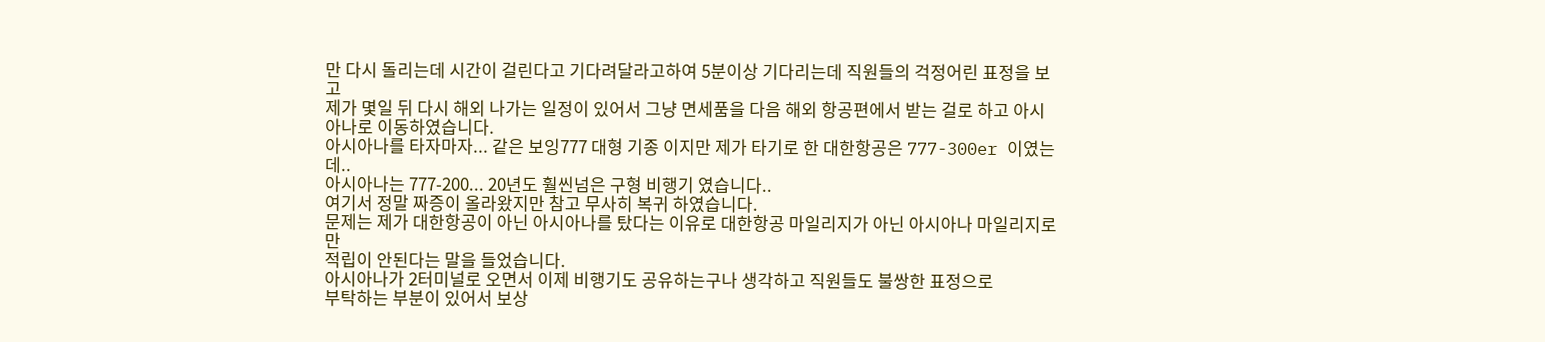만 다시 돌리는데 시간이 걸린다고 기다려달라고하여 5분이상 기다리는데 직원들의 걱정어린 표정을 보고
제가 몇일 뒤 다시 해외 나가는 일정이 있어서 그냥 면세품을 다음 해외 항공편에서 받는 걸로 하고 아시아나로 이동하였습니다.
아시아나를 타자마자... 같은 보잉777 대형 기종 이지만 제가 타기로 한 대한항공은 777-300er 이였는데..
아시아나는 777-200... 20년도 훨씬넘은 구형 비행기 였습니다..
여기서 정말 짜증이 올라왔지만 참고 무사히 복귀 하였습니다.
문제는 제가 대한항공이 아닌 아시아나를 탔다는 이유로 대한항공 마일리지가 아닌 아시아나 마일리지로만
적립이 안된다는 말을 들었습니다.
아시아나가 2터미널로 오면서 이제 비행기도 공유하는구나 생각하고 직원들도 불쌍한 표정으로
부탁하는 부분이 있어서 보상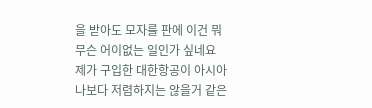을 받아도 모자를 판에 이건 뭐 무슨 어이없는 일인가 싶네요
제가 구입한 대한항공이 아시아나보다 저렴하지는 않을거 같은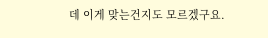데 이게 맞는건지도 모르겠구요.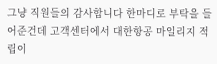그냥 직원들의 감사합니다 한마디로 부탁을 들어준건데 고객센터에서 대한항공 마일리지 적립이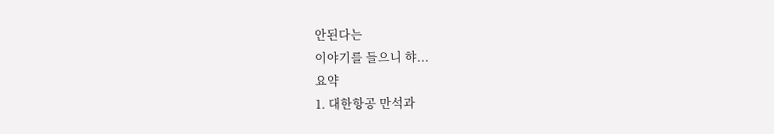안된다는
이야기를 들으니 햐...
요약
1. 대한항공 만석과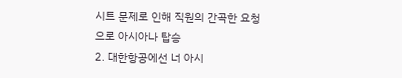시트 문제로 인해 직원의 간곡한 요청으로 아시아나 탑승
2. 대한항공에선 너 아시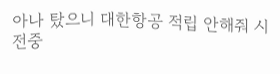아나 탔으니 대한항공 적립 안해줘 시전중